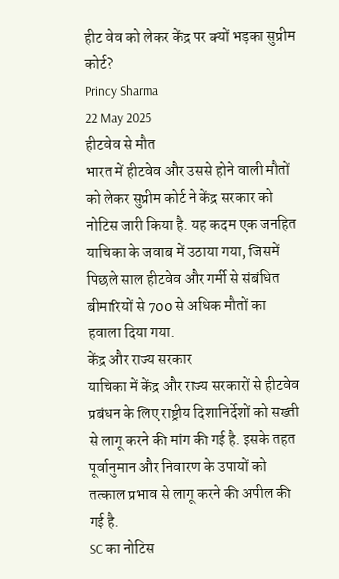हीट वेव को लेकर केंद्र पर क्यों भड़का सुप्रीम कोर्ट?
Princy Sharma
22 May 2025
हीटवेव से मौत
भारत में हीटवेव और उससे होने वाली मौतों को लेकर सुप्रीम कोर्ट ने केंद्र सरकार को नोटिस जारी किया है. यह कदम एक जनहित याचिका के जवाब में उठाया गया, जिसमें पिछले साल हीटवेव और गर्मी से संबंधित बीमारियों से 700 से अधिक मौतों का हवाला दिया गया.
केंद्र और राज्य सरकार
याचिका में केंद्र और राज्य सरकारों से हीटवेव प्रबंधन के लिए राष्ट्रीय दिशानिर्देशों को सख्ती से लागू करने की मांग की गई है. इसके तहत पूर्वानुमान और निवारण के उपायों को तत्काल प्रभाव से लागू करने की अपील की गई है.
SC का नोटिस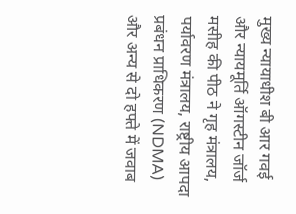मुख्य न्यायाधीश बी आर गवई और न्यायमूर्ति ऑगस्टीन जॉर्ज मसीह की पीठ ने गृह मंत्रालय, पर्यावरण मंत्रालय, राष्ट्रीय आपदा प्रबंधन प्राधिकरण (NDMA) और अन्य से दो हफ्ते में जवाब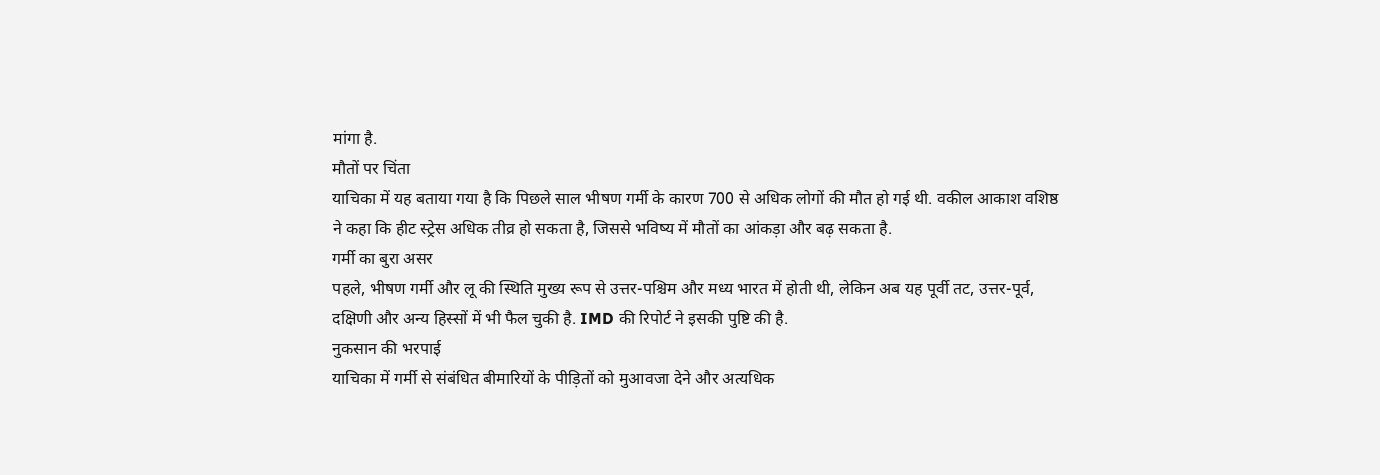मांगा है.
मौतों पर चिंता
याचिका में यह बताया गया है कि पिछले साल भीषण गर्मी के कारण 700 से अधिक लोगों की मौत हो गई थी. वकील आकाश वशिष्ठ ने कहा कि हीट स्ट्रेस अधिक तीव्र हो सकता है, जिससे भविष्य में मौतों का आंकड़ा और बढ़ सकता है.
गर्मी का बुरा असर
पहले, भीषण गर्मी और लू की स्थिति मुख्य रूप से उत्तर-पश्चिम और मध्य भारत में होती थी, लेकिन अब यह पूर्वी तट, उत्तर-पूर्व, दक्षिणी और अन्य हिस्सों में भी फैल चुकी है. IMD की रिपोर्ट ने इसकी पुष्टि की है.
नुकसान की भरपाई
याचिका में गर्मी से संबंधित बीमारियों के पीड़ितों को मुआवजा देने और अत्यधिक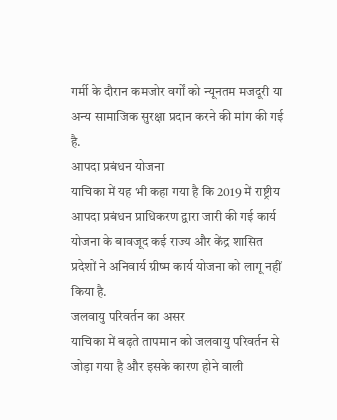गर्मी के दौरान कमजोर वर्गों को न्यूनतम मजदूरी या अन्य सामाजिक सुरक्षा प्रदान करने की मांग की गई है.
आपदा प्रबंधन योजना
याचिका में यह भी कहा गया है कि 2019 में राष्ट्रीय आपदा प्रबंधन प्राधिकरण द्वारा जारी की गई कार्य योजना के बावजूद कई राज्य और केंद्र शासित प्रदेशों ने अनिवार्य ग्रीष्म कार्य योजना को लागू नहीं किया है.
जलवायु परिवर्तन का असर
याचिका में बढ़ते तापमान को जलवायु परिवर्तन से जोड़ा गया है और इसके कारण होने वाली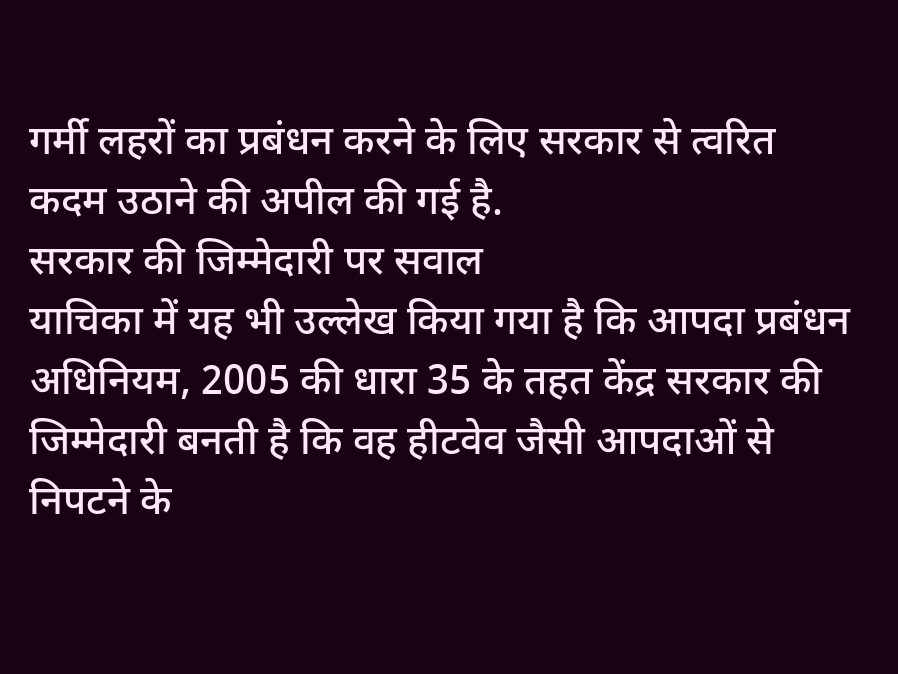गर्मी लहरों का प्रबंधन करने के लिए सरकार से त्वरित कदम उठाने की अपील की गई है.
सरकार की जिम्मेदारी पर सवाल
याचिका में यह भी उल्लेख किया गया है कि आपदा प्रबंधन अधिनियम, 2005 की धारा 35 के तहत केंद्र सरकार की जिम्मेदारी बनती है कि वह हीटवेव जैसी आपदाओं से निपटने के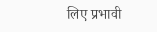लिए प्रभावी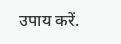उपाय करें.